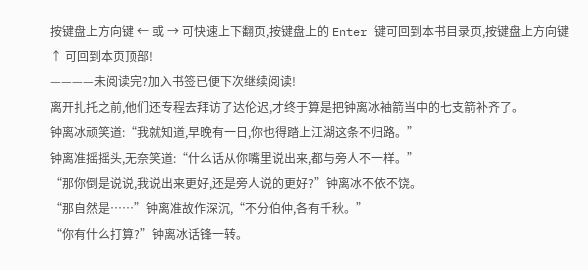按键盘上方向键 ← 或 → 可快速上下翻页,按键盘上的 Enter 键可回到本书目录页,按键盘上方向键 ↑ 可回到本页顶部!
————未阅读完?加入书签已便下次继续阅读!
离开扎托之前,他们还专程去拜访了达伦迟,才终于算是把钟离冰袖箭当中的七支箭补齐了。
钟离冰顽笑道:“我就知道,早晚有一日,你也得踏上江湖这条不归路。”
钟离准摇摇头,无奈笑道:“什么话从你嘴里说出来,都与旁人不一样。”
“那你倒是说说,我说出来更好,还是旁人说的更好?”钟离冰不依不饶。
“那自然是……”钟离准故作深沉,“不分伯仲,各有千秋。”
“你有什么打算?”钟离冰话锋一转。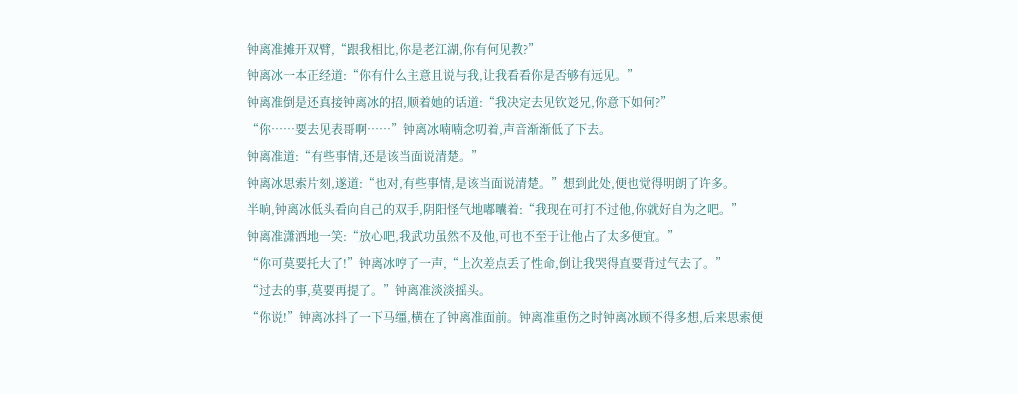钟离准摊开双臂,“跟我相比,你是老江湖,你有何见教?”
钟离冰一本正经道:“你有什么主意且说与我,让我看看你是否够有远见。”
钟离准倒是还真接钟离冰的招,顺着她的话道:“我决定去见钦彣兄,你意下如何?”
“你……要去见表哥啊……”钟离冰喃喃念叨着,声音渐渐低了下去。
钟离准道:“有些事情,还是该当面说清楚。”
钟离冰思索片刻,遂道:“也对,有些事情,是该当面说清楚。”想到此处,便也觉得明朗了许多。
半晌,钟离冰低头看向自己的双手,阴阳怪气地嘟囔着:“我现在可打不过他,你就好自为之吧。”
钟离准潇洒地一笑:“放心吧,我武功虽然不及他,可也不至于让他占了太多便宜。”
“你可莫要托大了!”钟离冰哼了一声,“上次差点丢了性命,倒让我哭得直要背过气去了。”
“过去的事,莫要再提了。”钟离准淡淡摇头。
“你说!”钟离冰抖了一下马缰,横在了钟离准面前。钟离准重伤之时钟离冰顾不得多想,后来思索便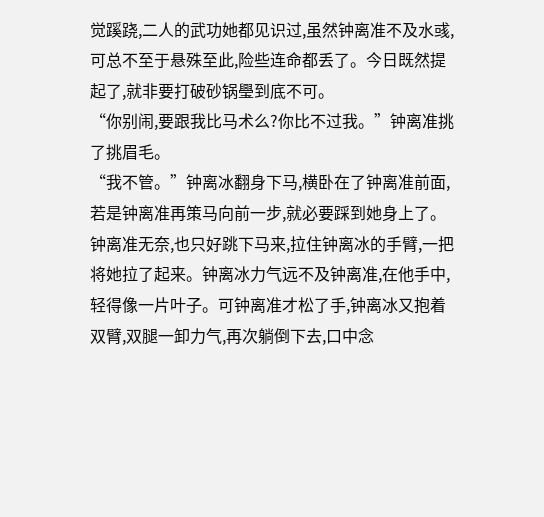觉蹊跷,二人的武功她都见识过,虽然钟离准不及水彧,可总不至于悬殊至此,险些连命都丢了。今日既然提起了,就非要打破砂锅璺到底不可。
“你别闹,要跟我比马术么?你比不过我。”钟离准挑了挑眉毛。
“我不管。”钟离冰翻身下马,横卧在了钟离准前面,若是钟离准再策马向前一步,就必要踩到她身上了。
钟离准无奈,也只好跳下马来,拉住钟离冰的手臂,一把将她拉了起来。钟离冰力气远不及钟离准,在他手中,轻得像一片叶子。可钟离准才松了手,钟离冰又抱着双臂,双腿一卸力气,再次躺倒下去,口中念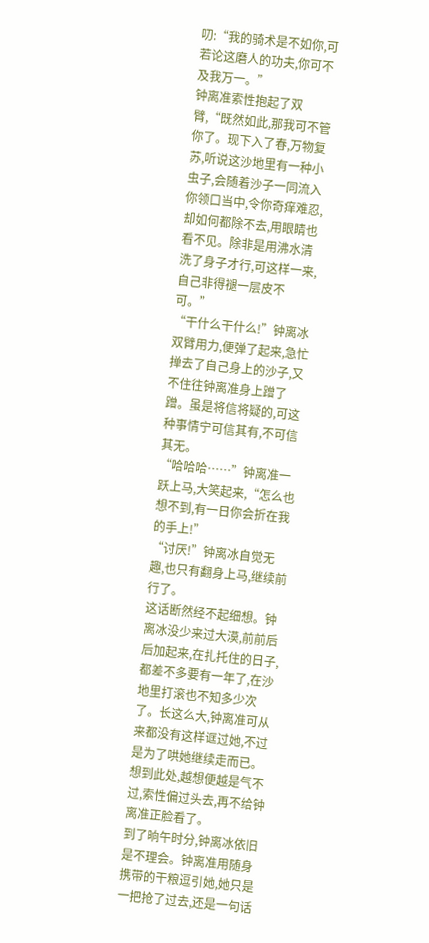叨:“我的骑术是不如你,可若论这磨人的功夫,你可不及我万一。”
钟离准索性抱起了双臂,“既然如此,那我可不管你了。现下入了春,万物复苏,听说这沙地里有一种小虫子,会随着沙子一同流入你领口当中,令你奇痒难忍,却如何都除不去,用眼睛也看不见。除非是用沸水清洗了身子才行,可这样一来,自己非得褪一层皮不可。”
“干什么干什么!”钟离冰双臂用力,便弹了起来,急忙掸去了自己身上的沙子,又不住往钟离准身上蹭了蹭。虽是将信将疑的,可这种事情宁可信其有,不可信其无。
“哈哈哈……”钟离准一跃上马,大笑起来,“怎么也想不到,有一日你会折在我的手上!”
“讨厌!”钟离冰自觉无趣,也只有翻身上马,继续前行了。
这话断然经不起细想。钟离冰没少来过大漠,前前后后加起来,在扎托住的日子,都差不多要有一年了,在沙地里打滚也不知多少次了。长这么大,钟离准可从来都没有这样诓过她,不过是为了哄她继续走而已。想到此处,越想便越是气不过,索性偏过头去,再不给钟离准正脸看了。
到了晌午时分,钟离冰依旧是不理会。钟离准用随身携带的干粮逗引她,她只是一把抢了过去,还是一句话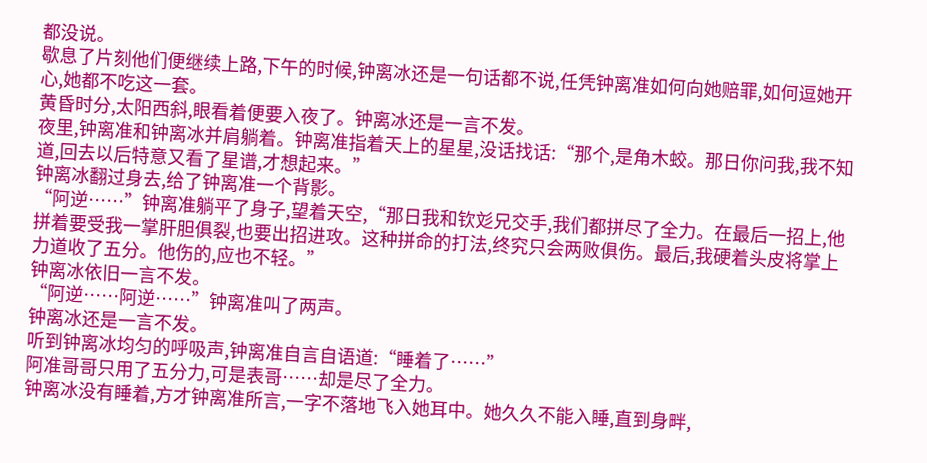都没说。
歇息了片刻他们便继续上路,下午的时候,钟离冰还是一句话都不说,任凭钟离准如何向她赔罪,如何逗她开心,她都不吃这一套。
黄昏时分,太阳西斜,眼看着便要入夜了。钟离冰还是一言不发。
夜里,钟离准和钟离冰并肩躺着。钟离准指着天上的星星,没话找话:“那个,是角木蛟。那日你问我,我不知道,回去以后特意又看了星谱,才想起来。”
钟离冰翻过身去,给了钟离准一个背影。
“阿逆……”钟离准躺平了身子,望着天空,“那日我和钦彣兄交手,我们都拼尽了全力。在最后一招上,他拼着要受我一掌肝胆俱裂,也要出招进攻。这种拼命的打法,终究只会两败俱伤。最后,我硬着头皮将掌上力道收了五分。他伤的,应也不轻。”
钟离冰依旧一言不发。
“阿逆……阿逆……”钟离准叫了两声。
钟离冰还是一言不发。
听到钟离冰均匀的呼吸声,钟离准自言自语道:“睡着了……”
阿准哥哥只用了五分力,可是表哥……却是尽了全力。
钟离冰没有睡着,方才钟离准所言,一字不落地飞入她耳中。她久久不能入睡,直到身畔,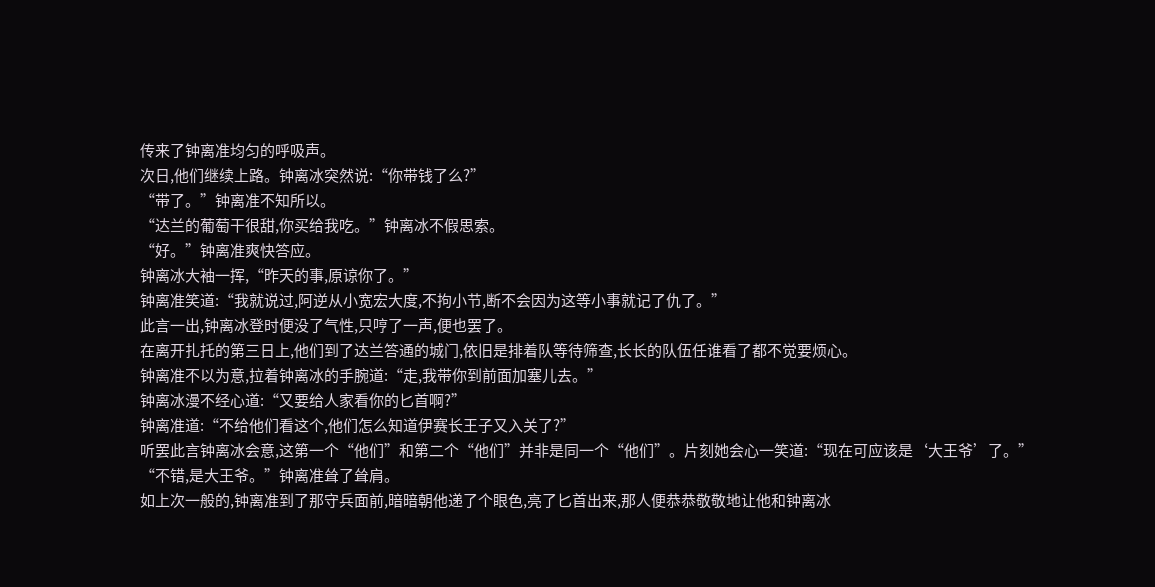传来了钟离准均匀的呼吸声。
次日,他们继续上路。钟离冰突然说:“你带钱了么?”
“带了。”钟离准不知所以。
“达兰的葡萄干很甜,你买给我吃。”钟离冰不假思索。
“好。”钟离准爽快答应。
钟离冰大袖一挥,“昨天的事,原谅你了。”
钟离准笑道:“我就说过,阿逆从小宽宏大度,不拘小节,断不会因为这等小事就记了仇了。”
此言一出,钟离冰登时便没了气性,只哼了一声,便也罢了。
在离开扎托的第三日上,他们到了达兰答通的城门,依旧是排着队等待筛查,长长的队伍任谁看了都不觉要烦心。
钟离准不以为意,拉着钟离冰的手腕道:“走,我带你到前面加塞儿去。”
钟离冰漫不经心道:“又要给人家看你的匕首啊?”
钟离准道:“不给他们看这个,他们怎么知道伊赛长王子又入关了?”
听罢此言钟离冰会意,这第一个“他们”和第二个“他们”并非是同一个“他们”。片刻她会心一笑道:“现在可应该是‘大王爷’了。”
“不错,是大王爷。”钟离准耸了耸肩。
如上次一般的,钟离准到了那守兵面前,暗暗朝他递了个眼色,亮了匕首出来,那人便恭恭敬敬地让他和钟离冰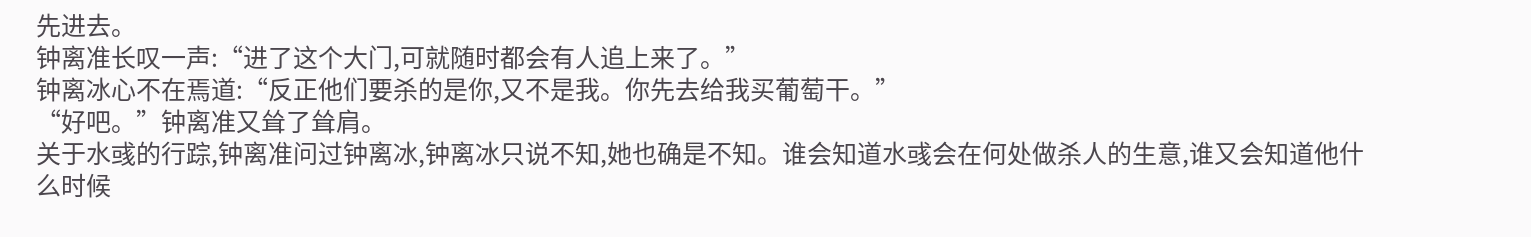先进去。
钟离准长叹一声:“进了这个大门,可就随时都会有人追上来了。”
钟离冰心不在焉道:“反正他们要杀的是你,又不是我。你先去给我买葡萄干。”
“好吧。”钟离准又耸了耸肩。
关于水彧的行踪,钟离准问过钟离冰,钟离冰只说不知,她也确是不知。谁会知道水彧会在何处做杀人的生意,谁又会知道他什么时候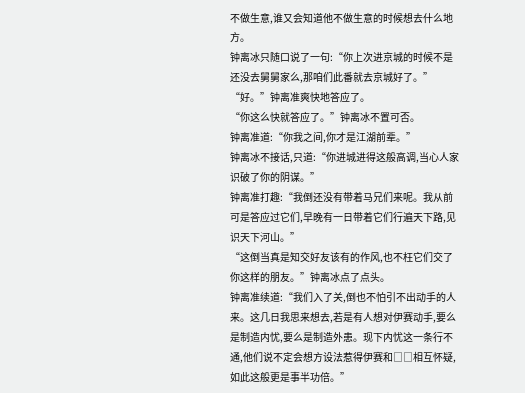不做生意,谁又会知道他不做生意的时候想去什么地方。
钟离冰只随口说了一句:“你上次进京城的时候不是还没去舅舅家么,那咱们此番就去京城好了。”
“好。”钟离准爽快地答应了。
“你这么快就答应了。”钟离冰不置可否。
钟离准道:“你我之间,你才是江湖前辈。”
钟离冰不接话,只道:“你进城进得这般高调,当心人家识破了你的阴谋。”
钟离准打趣:“我倒还没有带着马兄们来呢。我从前可是答应过它们,早晚有一日带着它们行遍天下路,见识天下河山。”
“这倒当真是知交好友该有的作风,也不枉它们交了你这样的朋友。”钟离冰点了点头。
钟离准续道:“我们入了关,倒也不怕引不出动手的人来。这几日我思来想去,若是有人想对伊赛动手,要么是制造内忧,要么是制造外患。现下内忧这一条行不通,他们说不定会想方设法惹得伊赛和□□相互怀疑,如此这般更是事半功倍。”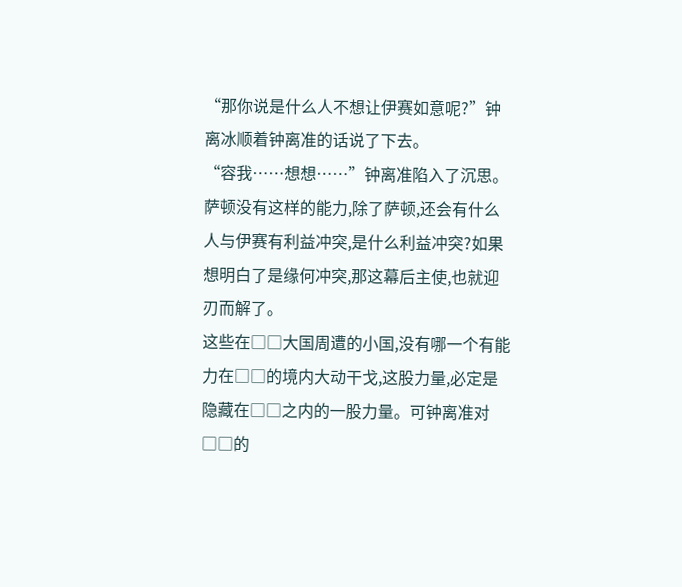“那你说是什么人不想让伊赛如意呢?”钟离冰顺着钟离准的话说了下去。
“容我……想想……”钟离准陷入了沉思。萨顿没有这样的能力,除了萨顿,还会有什么人与伊赛有利益冲突,是什么利益冲突?如果想明白了是缘何冲突,那这幕后主使,也就迎刃而解了。
这些在□□大国周遭的小国,没有哪一个有能力在□□的境内大动干戈,这股力量,必定是隐藏在□□之内的一股力量。可钟离准对□□的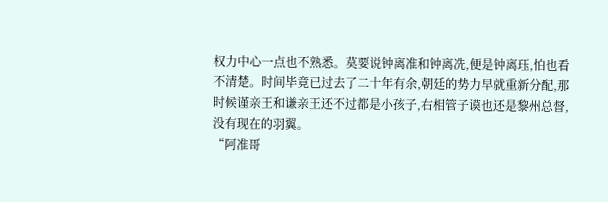权力中心一点也不熟悉。莫要说钟离准和钟离冼,便是钟离珏,怕也看不清楚。时间毕竟已过去了二十年有余,朝廷的势力早就重新分配,那时候谨亲王和谦亲王还不过都是小孩子,右相管子谟也还是黎州总督,没有现在的羽翼。
“阿准哥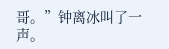哥。”钟离冰叫了一声。